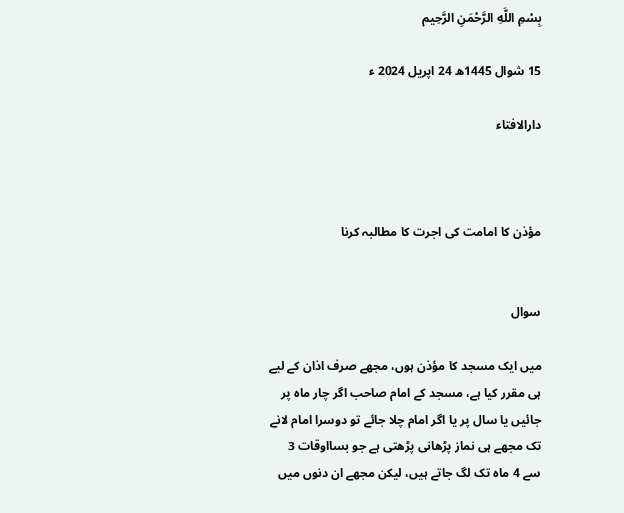بِسْمِ اللَّهِ الرَّحْمَنِ الرَّحِيم

15 شوال 1445ھ 24 اپریل 2024 ء

دارالافتاء



مؤذن کا امامت کی اجرت کا مطالبہ کرنا


سوال

میں ایک مسجد کا مؤذن ہوں، مجھے صرف اذان کے لیے ہی مقرر کیا ہے، مسجد کے امام صاحب اگر چار ماہ پر جائیں یا سال پر یا اگر امام چلا جائے تو دوسرا امام لانے تک مجھے ہی نماز پڑھانی پڑھتی ہے جو بسااوقات 3 سے 4 ماہ تک لگ جاتے ہیں، لیکن مجھے ان دنوں میں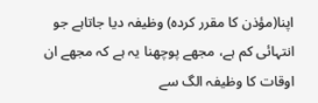اپنا(مؤذن کا مقرر کردہ) وظیفہ دیا جاتاہے جو انتہائی کم ہے، مجھے پوچھنا یہ ہے کہ مجھے ان اوقات کا وظیفہ الگ سے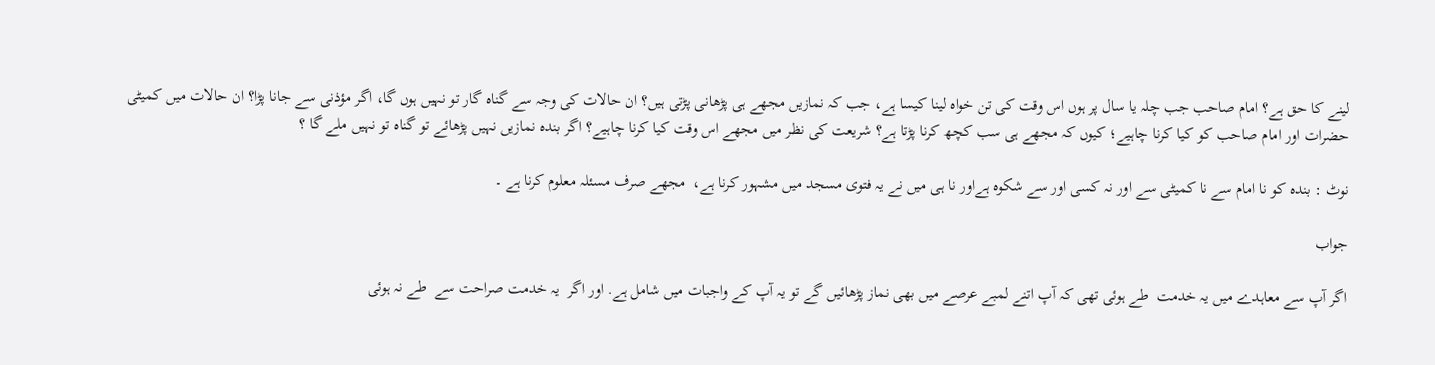لینے کا حق ہے؟ امام صاحب جب چلہ یا سال پر ہوں اس وقت کی تن خواہ لینا کیسا ہے، جب کہ نمازیں مجھے ہی پڑھانی پڑتی ہیں؟ ان حالات کی وجہ سے گناہ گار تو نہیں ہوں گا، اگر مؤذنی سے جانا پڑا؟ ان حالات میں کمیٹی حضرات اور امام صاحب کو کیا کرنا چاہیے؛ کیوں کہ مجھے ہی سب کچھ کرنا پڑتا ہے؟ شریعت کی نظر میں مجھے اس وقت کیا کرنا چاہیے؟ اگر بندہ نمازیں نہیں پڑھائے تو گناہ تو نہیں ملے گا ؟

نوٹ : بندہ کو نا امام سے نا کمیٹی سے اور نہ کسی اور سے شکوہ ہےاور نا ہی میں نے یہ فتوی مسجد میں مشہور کرنا ہے،  مجھے صرف مسئلہ معلوم کرنا ہے ۔

جواب

اگر آپ سے معاہدے میں یہ خدمت  طے ہوئی تھی کہ آپ اتنے لمبے عرصے میں بھی نماز پڑھائیں گے تو یہ آپ کے واجبات میں شامل ہے. اور اگر  یہ خدمت صراحت سے  طے نہ ہوئی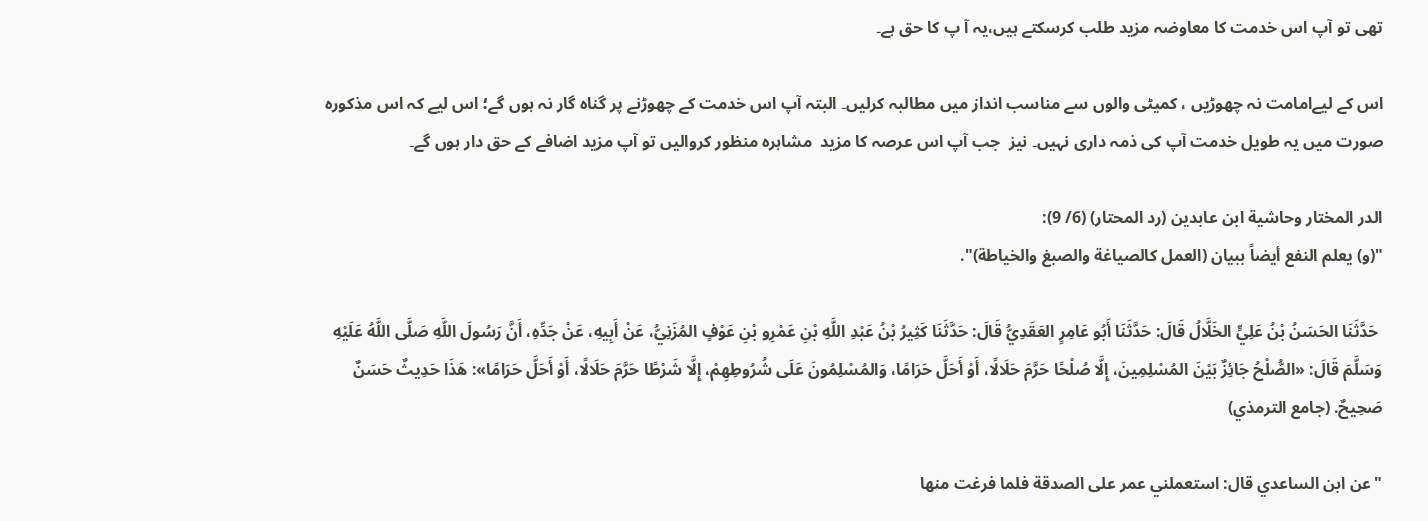تھی تو آپ اس خدمت کا معاوضہ مزید طلب کرسکتے ہیں،یہ آ پ کا حق ہے۔

اس کے لیےامامت نہ چھوڑیں ، کمیٹی والوں سے مناسب انداز میں مطالبہ کرلیں۔ البتہ آپ اس خدمت کے چھوڑنے پر گناہ گار نہ ہوں گے؛ اس لیے کہ اس مذکورہ صورت میں یہ طویل خدمت آپ کی ذمہ داری نہیں۔ نیز  جب آپ اس عرصہ کا مزید  مشاہرہ منظور کروالیں تو آپ مزید اضافے کے حق دار ہوں گے۔

الدر المختار وحاشية ابن عابدين (رد المحتار) (6/ 9):
"(و) يعلم النفع أيضاً ببيان (العمل كالصياغة والصبغ والخياطة)".

 حَدَّثَنَا الحَسَنُ بْنُ عَلِيٍّ الخَلَّالُ قَالَ: حَدَّثَنَا أَبُو عَامِرٍ العَقَدِيُّ قَالَ: حَدَّثَنَا كَثِيرُ بْنُ عَبْدِ اللَّهِ بْنِ عَمْرِو بْنِ عَوْفٍ المُزَنِيُّ، عَنْ أَبِيهِ، عَنْ جَدِّهِ، أَنَّ رَسُولَ اللَّهِ صَلَّى اللَّهُ عَلَيْهِ وَسَلَّمَ قَالَ: «الصُّلْحُ جَائِزٌ بَيْنَ المُسْلِمِينَ، إِلَّا صُلْحًا حَرَّمَ حَلَالًا، أَوْ أَحَلَّ حَرَامًا، وَالمُسْلِمُونَ عَلَى شُرُوطِهِمْ، إِلَّا شَرْطًا حَرَّمَ حَلَالًا، أَوْ أَحَلَّ حَرَامًا»: هَذَا حَدِيثٌ حَسَنٌ صَحِيحٌ. (جامع الترمذي)

"عن ابن الساعدي قال: استعملني عمر علی الصدقة فلما فرغت منها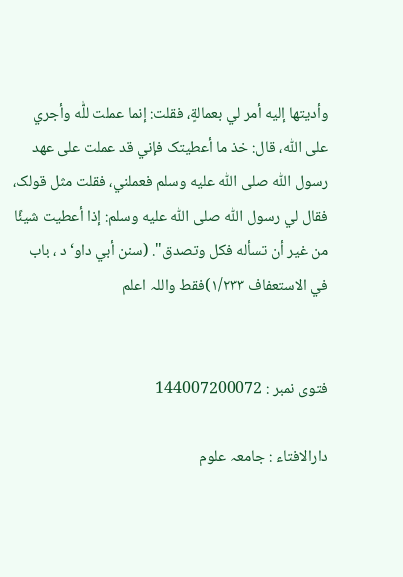وأدیتها إلیه أمر لي بعمالةٍ، فقلت: إنما عملت للّٰه وأجري علی اللّٰه، قال: خذ ما أعطیتک فإني قد عملت علی عهد رسول اللّٰه صلی اللّٰه علیه وسلم فعملني، فقلت مثل قولک، فقال لي رسول اللّٰه صلی اللّٰه علیه وسلم: إذا أعطیت شیئًا من غیر أن تسأله فکل وتصدق". (سنن أبي داو‘د ، باب في الاستعفاف ۱/۲۳۳)فقط واللہ اعلم


فتوی نمبر : 144007200072

دارالافتاء : جامعہ علوم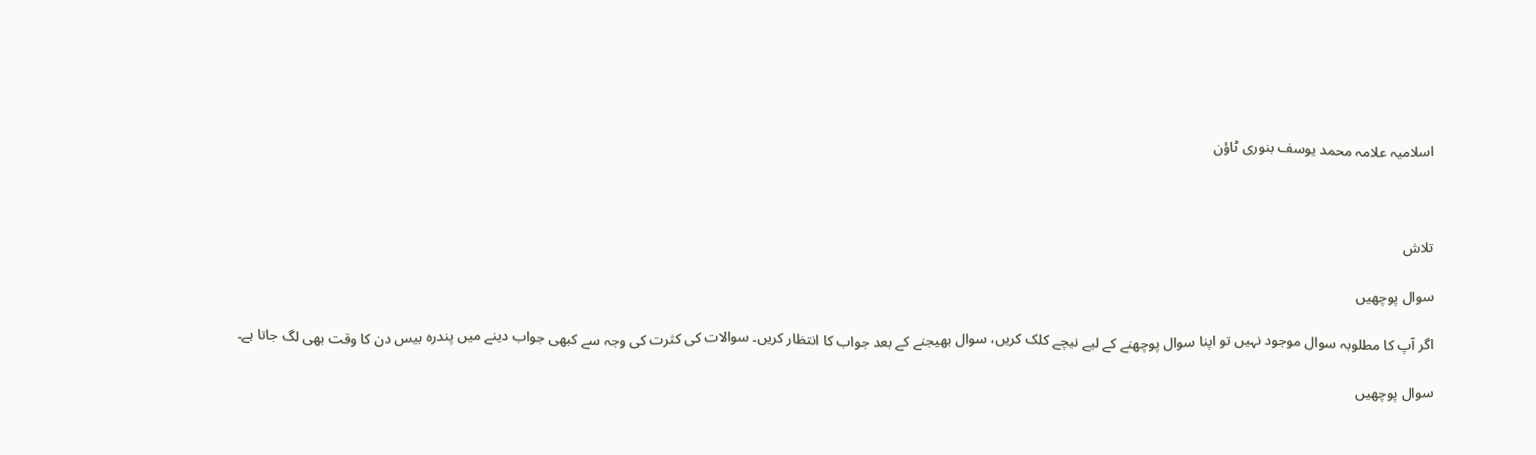اسلامیہ علامہ محمد یوسف بنوری ٹاؤن



تلاش

سوال پوچھیں

اگر آپ کا مطلوبہ سوال موجود نہیں تو اپنا سوال پوچھنے کے لیے نیچے کلک کریں، سوال بھیجنے کے بعد جواب کا انتظار کریں۔ سوالات کی کثرت کی وجہ سے کبھی جواب دینے میں پندرہ بیس دن کا وقت بھی لگ جاتا ہے۔

سوال پوچھیں